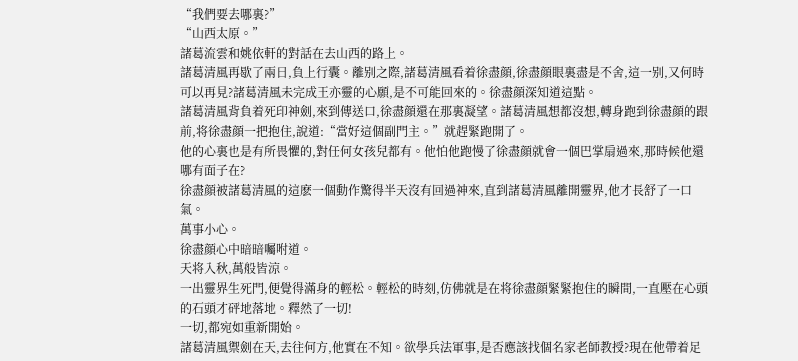“我們要去哪裏?”
“山西太原。”
諸葛流雲和姚依軒的對話在去山西的路上。
諸葛清風再歇了兩日,負上行囊。離别之際,諸葛清風看着徐盡顔,徐盡顔眼裏盡是不舍,這一别,又何時可以再見?諸葛清風未完成王亦靈的心願,是不可能回來的。徐盡顔深知道這點。
諸葛清風背負着死印神劍,來到傳送口,徐盡顔還在那裏凝望。諸葛清風想都沒想,轉身跑到徐盡顔的跟前,将徐盡顔一把抱住,說道:“當好這個副門主。”就趕緊跑開了。
他的心裏也是有所畏懼的,對任何女孩兒都有。他怕他跑慢了徐盡顔就會一個巴掌扇過來,那時候他還哪有面子在?
徐盡顔被諸葛清風的這麽一個動作驚得半天沒有回過神來,直到諸葛清風離開靈界,他才長舒了一口氣。
萬事小心。
徐盡顔心中暗暗囑咐道。
天将入秋,萬般皆涼。
一出靈界生死門,便覺得滿身的輕松。輕松的時刻,仿佛就是在将徐盡顔緊緊抱住的瞬間,一直壓在心頭的石頭才砰地落地。釋然了一切!
一切,都宛如重新開始。
諸葛清風禦劍在天,去往何方,他實在不知。欲學兵法軍事,是否應該找個名家老師教授?現在他帶着足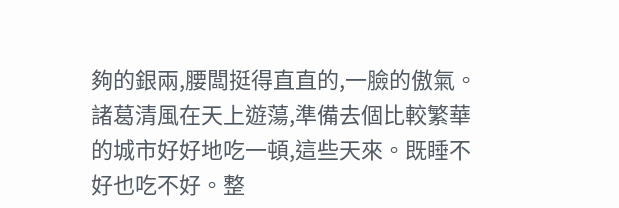夠的銀兩,腰闆挺得直直的,一臉的傲氣。
諸葛清風在天上遊蕩,準備去個比較繁華的城市好好地吃一頓,這些天來。既睡不好也吃不好。整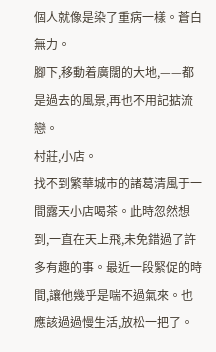個人就像是染了重病一樣。蒼白無力。
腳下,移動着廣闊的大地,——都是過去的風景,再也不用記掂流戀。
村莊,小店。
找不到繁華城市的諸葛清風于一間露天小店喝茶。此時忽然想到,一直在天上飛,未免錯過了許多有趣的事。最近一段緊促的時間,讓他幾乎是喘不過氣來。也應該過過慢生活,放松一把了。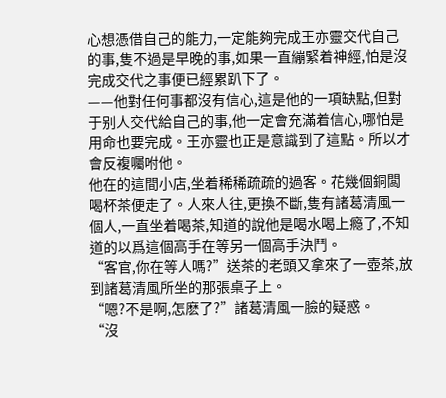心想憑借自己的能力,一定能夠完成王亦靈交代自己的事,隻不過是早晚的事,如果一直繃緊着神經,怕是沒完成交代之事便已經累趴下了。
——他對任何事都沒有信心,這是他的一項缺點,但對于别人交代給自己的事,他一定會充滿着信心,哪怕是用命也要完成。王亦靈也正是意識到了這點。所以才會反複囑咐他。
他在的這間小店,坐着稀稀疏疏的過客。花幾個銅闆喝杯茶便走了。人來人往,更換不斷,隻有諸葛清風一個人,一直坐着喝茶,知道的說他是喝水喝上瘾了,不知道的以爲這個高手在等另一個高手決鬥。
“客官,你在等人嗎?”送茶的老頭又拿來了一壺茶,放到諸葛清風所坐的那張桌子上。
“嗯?不是啊,怎麽了?”諸葛清風一臉的疑惑。
“沒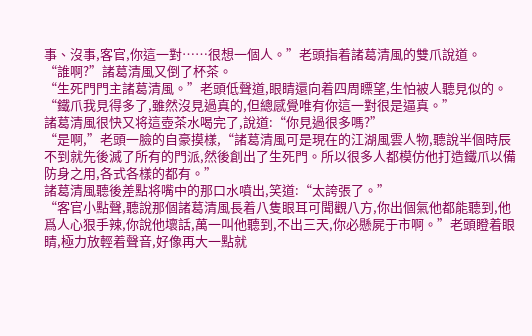事、沒事,客官,你這一對……很想一個人。”老頭指着諸葛清風的雙爪說道。
“誰啊?”諸葛清風又倒了杯茶。
“生死門門主諸葛清風。”老頭低聲道,眼睛還向着四周瞟望,生怕被人聽見似的。“鐵爪我見得多了,雖然沒見過真的,但總感覺唯有你這一對很是逼真。”
諸葛清風很快又将這壺茶水喝完了,說道:“你見過很多嗎?”
“是啊,”老頭一臉的自豪摸樣,“諸葛清風可是現在的江湖風雲人物,聽說半個時辰不到就先後滅了所有的門派,然後創出了生死門。所以很多人都模仿他打造鐵爪以備防身之用,各式各樣的都有。”
諸葛清風聽後差點将嘴中的那口水噴出,笑道:“太誇張了。”
“客官小點聲,聽說那個諸葛清風長着八隻眼耳可聞觀八方,你出個氣他都能聽到,他爲人心狠手辣,你說他壞話,萬一叫他聽到,不出三天,你必懸屍于市啊。”老頭瞪着眼睛,極力放輕着聲音,好像再大一點就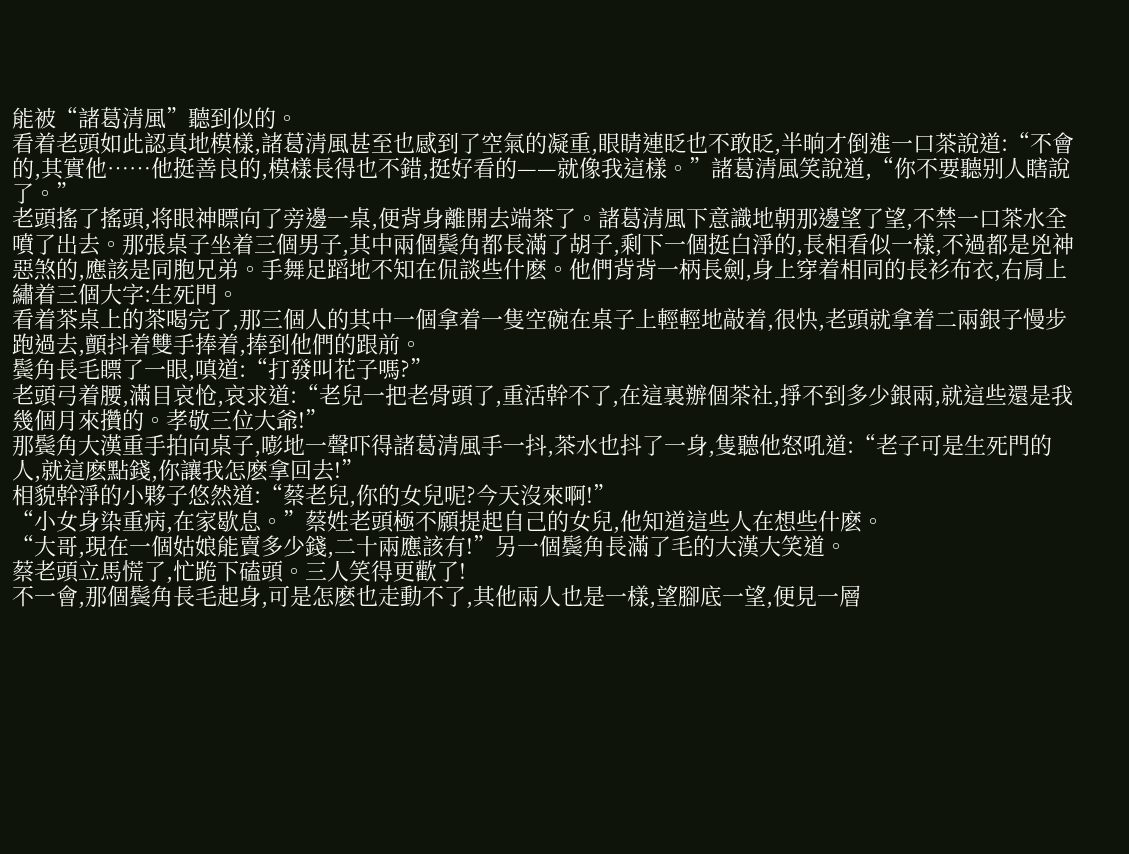能被“諸葛清風”聽到似的。
看着老頭如此認真地模樣,諸葛清風甚至也感到了空氣的凝重,眼睛連眨也不敢眨,半晌才倒進一口茶說道:“不會的,其實他……他挺善良的,模樣長得也不錯,挺好看的——就像我這樣。”諸葛清風笑說道,“你不要聽别人瞎說了。”
老頭搖了搖頭,将眼神瞟向了旁邊一桌,便背身離開去端茶了。諸葛清風下意識地朝那邊望了望,不禁一口茶水全噴了出去。那張桌子坐着三個男子,其中兩個鬓角都長滿了胡子,剩下一個挺白淨的,長相看似一樣,不過都是兇神惡煞的,應該是同胞兄弟。手舞足蹈地不知在侃談些什麽。他們背背一柄長劍,身上穿着相同的長衫布衣,右肩上繡着三個大字:生死門。
看着茶桌上的茶喝完了,那三個人的其中一個拿着一隻空碗在桌子上輕輕地敲着,很快,老頭就拿着二兩銀子慢步跑過去,顫抖着雙手捧着,捧到他們的跟前。
鬓角長毛瞟了一眼,嗔道:“打發叫花子嗎?”
老頭弓着腰,滿目哀怆,哀求道:“老兒一把老骨頭了,重活幹不了,在這裏辦個茶社,掙不到多少銀兩,就這些還是我幾個月來攢的。孝敬三位大爺!”
那鬓角大漢重手拍向桌子,嘭地一聲吓得諸葛清風手一抖,茶水也抖了一身,隻聽他怒吼道:“老子可是生死門的人,就這麽點錢,你讓我怎麽拿回去!”
相貌幹淨的小夥子悠然道:“蔡老兒,你的女兒呢?今天沒來啊!”
“小女身染重病,在家歇息。”蔡姓老頭極不願提起自己的女兒,他知道這些人在想些什麽。
“大哥,現在一個姑娘能賣多少錢,二十兩應該有!”另一個鬓角長滿了毛的大漢大笑道。
蔡老頭立馬慌了,忙跪下磕頭。三人笑得更歡了!
不一會,那個鬓角長毛起身,可是怎麽也走動不了,其他兩人也是一樣,望腳底一望,便見一層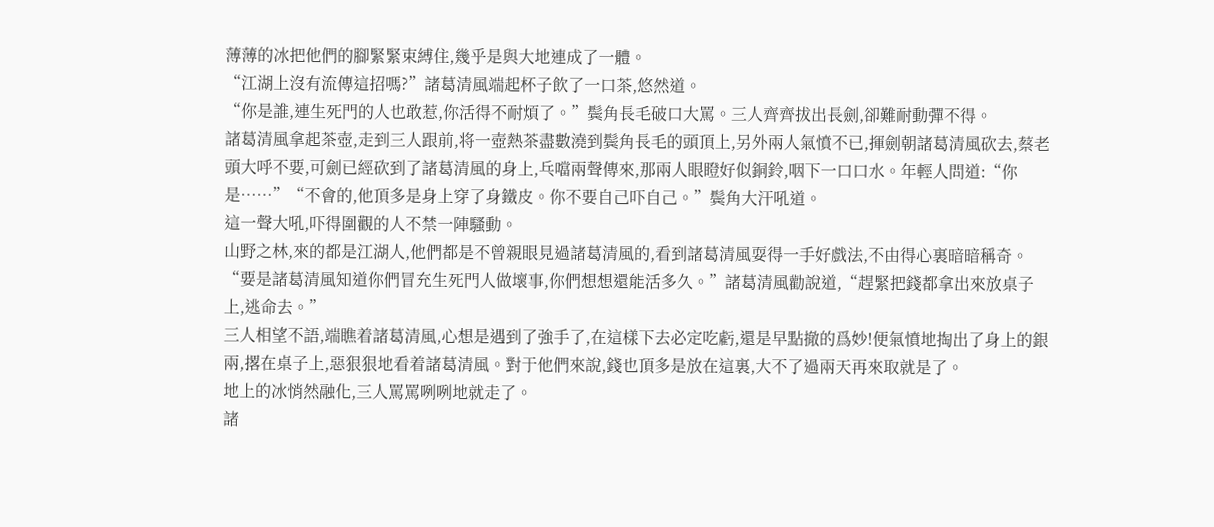薄薄的冰把他們的腳緊緊束縛住,幾乎是與大地連成了一體。
“江湖上沒有流傳這招嗎?”諸葛清風端起杯子飲了一口茶,悠然道。
“你是誰,連生死門的人也敢惹,你活得不耐煩了。”鬓角長毛破口大罵。三人齊齊拔出長劍,卻難耐動彈不得。
諸葛清風拿起茶壺,走到三人跟前,将一壺熱茶盡數澆到鬓角長毛的頭頂上,另外兩人氣憤不已,揮劍朝諸葛清風砍去,蔡老頭大呼不要,可劍已經砍到了諸葛清風的身上,乓噹兩聲傳來,那兩人眼瞪好似銅鈴,咽下一口口水。年輕人問道:“你是……”“不會的,他頂多是身上穿了身鐵皮。你不要自己吓自己。”鬓角大汗吼道。
這一聲大吼,吓得圍觀的人不禁一陣騷動。
山野之林,來的都是江湖人,他們都是不曾親眼見過諸葛清風的,看到諸葛清風耍得一手好戲法,不由得心裏暗暗稱奇。
“要是諸葛清風知道你們冒充生死門人做壞事,你們想想還能活多久。”諸葛清風勸說道,“趕緊把錢都拿出來放桌子上,逃命去。”
三人相望不語,端瞧着諸葛清風,心想是遇到了強手了,在這樣下去必定吃虧,還是早點撤的爲妙!便氣憤地掏出了身上的銀兩,撂在桌子上,惡狠狠地看着諸葛清風。對于他們來說,錢也頂多是放在這裏,大不了過兩天再來取就是了。
地上的冰悄然融化,三人罵罵咧咧地就走了。
諸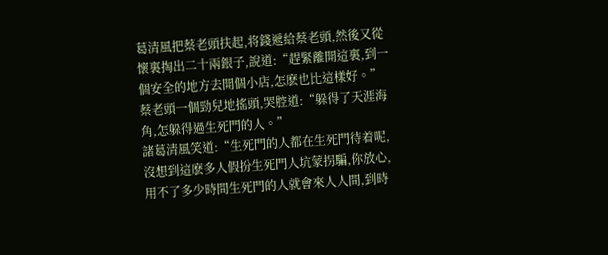葛清風把蔡老頭扶起,将錢遞給蔡老頭,然後又從懷裏掏出二十兩銀子,說道:“趕緊離開這裏,到一個安全的地方去開個小店,怎麽也比這樣好。”
蔡老頭一個勁兒地搖頭,哭腔道:“躲得了天涯海角,怎躲得過生死門的人。”
諸葛清風笑道:“生死門的人都在生死門待着呢,沒想到這麽多人假扮生死門人坑蒙拐騙,你放心,用不了多少時間生死門的人就會來人人間,到時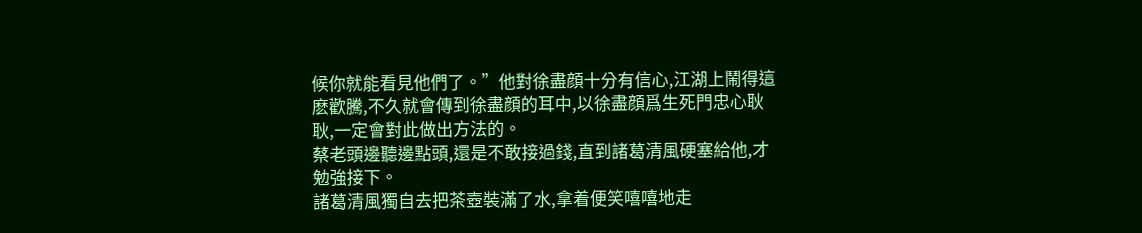候你就能看見他們了。”他對徐盡顔十分有信心,江湖上鬧得這麽歡騰,不久就會傳到徐盡顔的耳中,以徐盡顔爲生死門忠心耿耿,一定會對此做出方法的。
蔡老頭邊聽邊點頭,還是不敢接過錢,直到諸葛清風硬塞給他,才勉強接下。
諸葛清風獨自去把茶壺裝滿了水,拿着便笑嘻嘻地走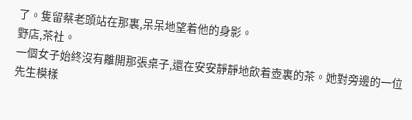了。隻留蔡老頭站在那裏,呆呆地望着他的身影。
野店,茶社。
一個女子始終沒有離開那張桌子,還在安安靜靜地飲着壺裏的茶。她對旁邊的一位先生模樣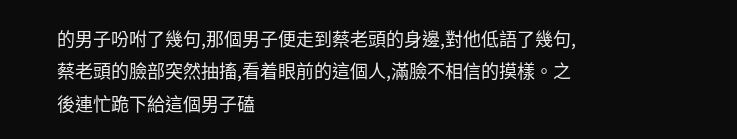的男子吩咐了幾句,那個男子便走到蔡老頭的身邊,對他低語了幾句,蔡老頭的臉部突然抽搐,看着眼前的這個人,滿臉不相信的摸樣。之後連忙跪下給這個男子磕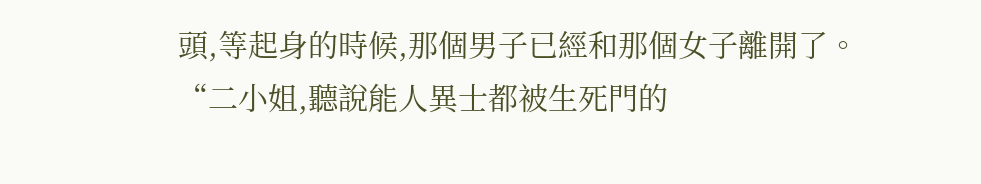頭,等起身的時候,那個男子已經和那個女子離開了。
“二小姐,聽說能人異士都被生死門的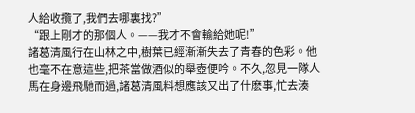人給收攬了,我們去哪裏找?”
“跟上剛才的那個人。——我才不會輸給她呢!”
諸葛清風行在山林之中,樹葉已經漸漸失去了青春的色彩。他也毫不在意這些,把茶當做酒似的舉壺便吟。不久,忽見一隊人馬在身邊飛馳而過,諸葛清風料想應該又出了什麽事,忙去湊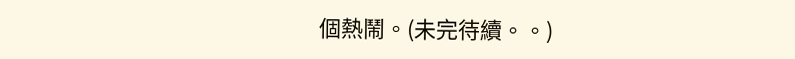個熱鬧。(未完待續。。)